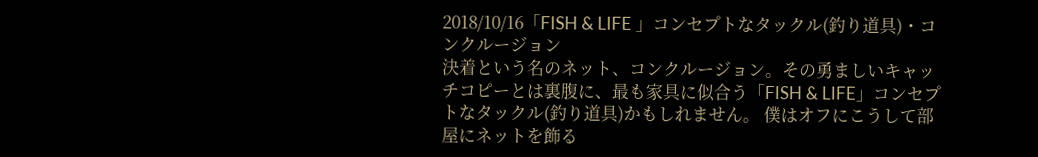2018/10/16「FISH & LIFE 」コンセプトなタックル(釣り道具)・コンクルージョン
決着という名のネット、コンクルージョン。その勇ましいキャッチコピーとは裏腹に、最も家具に似合う「FISH & LIFE」コンセプトなタックル(釣り道具)かもしれません。 僕はオフにこうして部屋にネットを飾る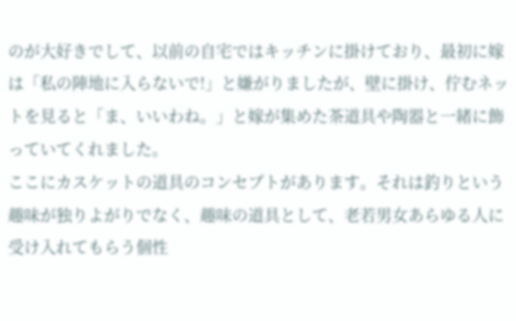のが大好きでして、以前の自宅ではキッチンに掛けており、最初に嫁は「私の陣地に入らないで!」と嫌がりましたが、壁に掛け、佇むネットを見ると「ま、いいわね。」と嫁が集めた茶道具や陶器と一緒に飾っていてくれました。
ここにカスケットの道具のコンセプトがあります。それは釣りという趣味が独りよがりでなく、趣味の道具として、老若男女あらゆる人に受け入れてもらう個性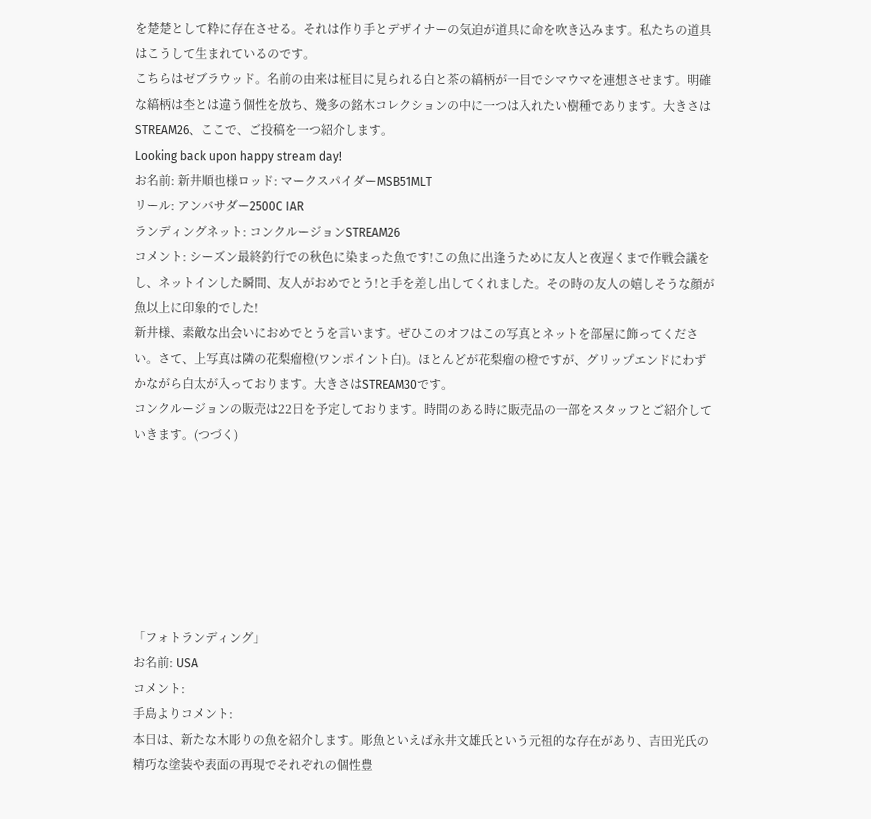を楚楚として粋に存在させる。それは作り手とデザイナーの気迫が道具に命を吹き込みます。私たちの道具はこうして生まれているのです。
こちらはゼブラウッド。名前の由来は柾目に見られる白と茶の縞柄が一目でシマウマを連想させます。明確な縞柄は杢とは違う個性を放ち、幾多の銘木コレクションの中に一つは入れたい樹種であります。大きさはSTREAM26、ここで、ご投稿を一つ紹介します。
Looking back upon happy stream day!
お名前: 新井順也様ロッド: マークスパイダーMSB51MLT
リール: アンバサダー2500C IAR
ランディングネット: コンクルージョンSTREAM26
コメント: シーズン最終釣行での秋色に染まった魚です!この魚に出逢うために友人と夜遅くまで作戦会議をし、ネットインした瞬間、友人がおめでとう!と手を差し出してくれました。その時の友人の嬉しそうな顔が魚以上に印象的でした!
新井様、素敵な出会いにおめでとうを言います。ぜひこのオフはこの写真とネットを部屋に飾ってください。さて、上写真は隣の花梨瘤橙(ワンポイント白)。ほとんどが花梨瘤の橙ですが、グリップエンドにわずかながら白太が入っております。大きさはSTREAM30です。
コンクルージョンの販売は22日を予定しております。時間のある時に販売品の一部をスタッフとご紹介していきます。(つづく)







「フォトランディング」
お名前: USA
コメント:
手島よりコメント:
本日は、新たな木彫りの魚を紹介します。彫魚といえば永井文雄氏という元祖的な存在があり、吉田光氏の精巧な塗装や表面の再現でそれぞれの個性豊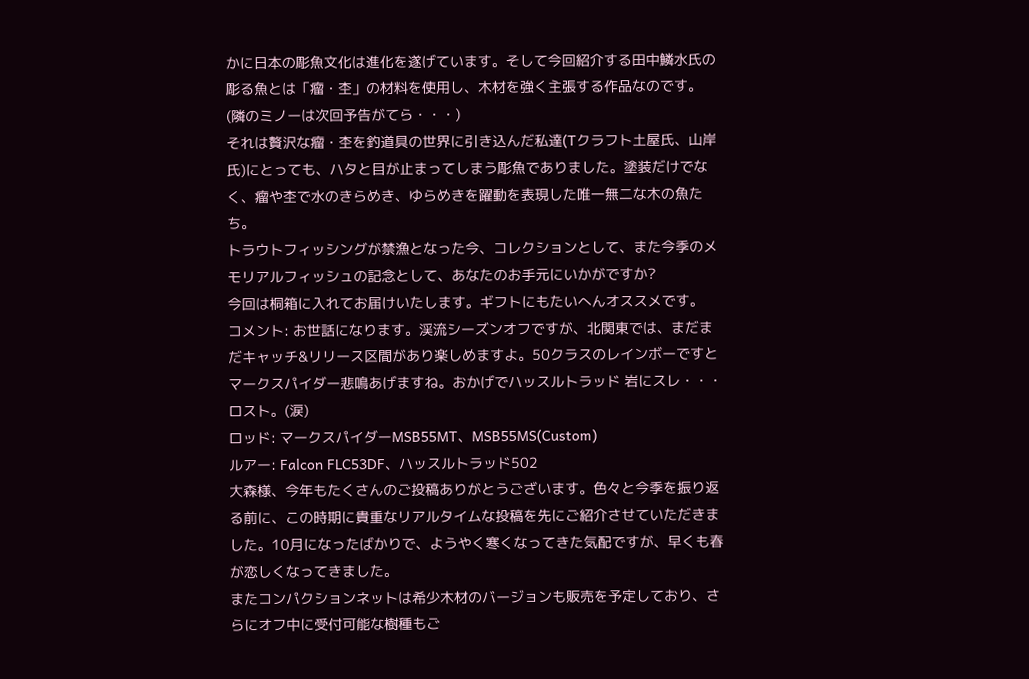かに日本の彫魚文化は進化を遂げています。そして今回紹介する田中鱗水氏の彫る魚とは「瘤・杢」の材料を使用し、木材を強く主張する作品なのです。(隣のミノーは次回予告がてら・・・)
それは贅沢な瘤・杢を釣道具の世界に引き込んだ私達(Tクラフト土屋氏、山岸氏)にとっても、ハタと目が止まってしまう彫魚でありました。塗装だけでなく、瘤や杢で水のきらめき、ゆらめきを躍動を表現した唯一無二な木の魚たち。
トラウトフィッシングが禁漁となった今、コレクションとして、また今季のメモリアルフィッシュの記念として、あなたのお手元にいかがですか?
今回は桐箱に入れてお届けいたします。ギフトにもたいへんオススメです。
コメント: お世話になります。渓流シーズンオフですが、北関東では、まだまだキャッチ&リリース区間があり楽しめますよ。50クラスのレインボーですとマークスパイダー悲鳴あげますね。おかげでハッスルトラッド 岩にスレ・・・ロスト。(涙)
ロッド: マークスパイダーMSB55MT、MSB55MS(Custom)
ルアー: Falcon FLC53DF、ハッスルトラッド502
大森様、今年もたくさんのご投稿ありがとうございます。色々と今季を振り返る前に、この時期に貴重なリアルタイムな投稿を先にご紹介させていただきました。10月になったばかりで、ようやく寒くなってきた気配ですが、早くも春が恋しくなってきました。
またコンパクションネットは希少木材のバージョンも販売を予定しており、さらにオフ中に受付可能な樹種もご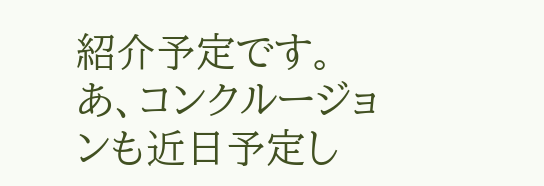紹介予定です。あ、コンクルージョンも近日予定し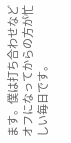ます。僕は打ち合わせなどオフになってからの方が忙しい毎日です。